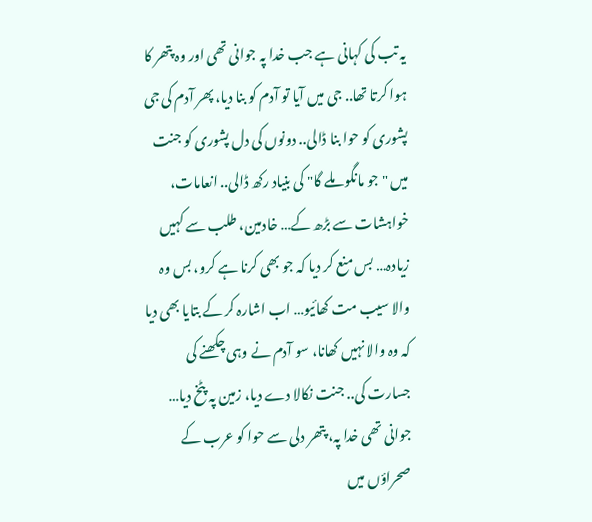یہ تب کی کہانی ہے جب خدا پہ جوانی تھی اور وہ پتھر کا ہوا کرتا تھا.. جی میں آیا تو آدم کو بنا دیا، پھر آدم کی جی پشوری کو حوا بنا ڈالی.. دونوں کی دل پشوری کو جنت میں "جو مانگو ملے گا" کی بنیاد رکھ ڈالی.. انعامات، خواہشات سے بڑھ کے… خادمین، طلب سے کہیں زیادہ… بس منع کر دیا کہ جو بھی کرنا ہے کرو، بس وہ والا سیب مت کھائیو… اب اشارہ کر کے بتایا بھی دیا کہ وہ والا نہیں کھانا، سو آدم نے وہی چکھنے کی جسارت کی.. جنت نکالا دے دیا، زمین پہ پٹخ دیا…
جوانی تھی خدا پہ، پتھر دلی سے حوا کو عرب کے صحراؤں میں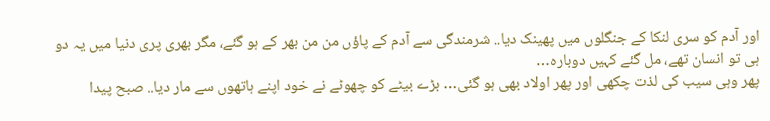اور آدم کو سری لنکا کے جنگلوں میں پھینک دیا.. شرمندگی سے آدم کے پاؤں من من بھر کے ہو گئے، مگر بھری پری دنیا میں یہ دو ہی تو انسان تھے، مل گئے کہیں دوبارہ…
پھر وہی سیب کی لذت چکھی اور پھر اولاد بھی ہو گئی… بڑے بیٹے کو چھوٹے نے خود اپنے ہاتھوں سے مار دیا.. صبح پیدا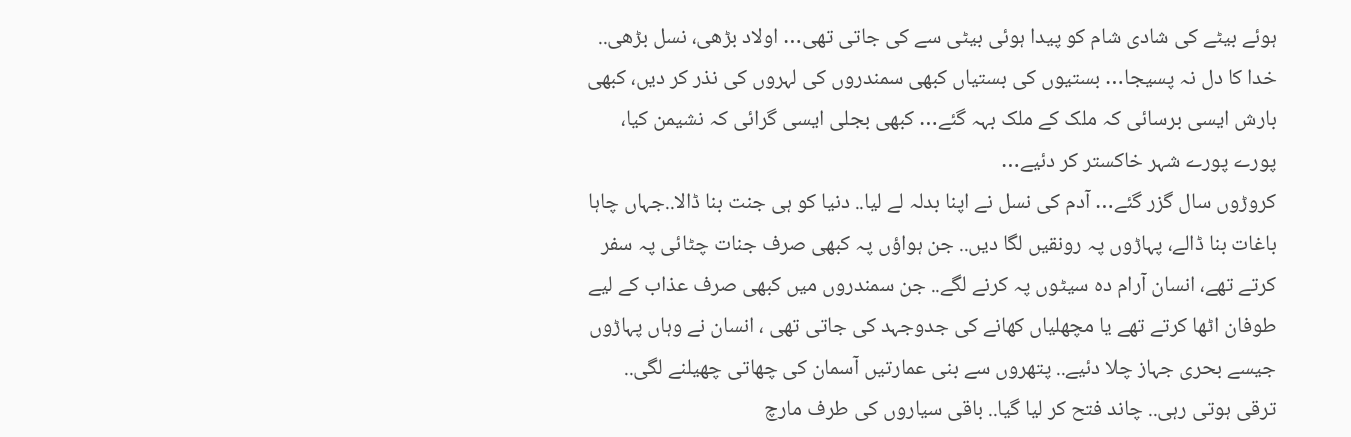ہوئے بیٹے کی شادی شام کو پیدا ہوئی بیٹی سے کی جاتی تھی… اولاد بڑھی، نسل بڑھی.. خدا کا دل نہ پسیجا… بستیوں کی بستیاں کبھی سمندروں کی لہروں کی نذر کر دیں، کبھی بارش ایسی برسائی کہ ملک کے ملک بہہ گئے… کبھی بجلی ایسی گرائی کہ نشیمن کیا، پورے پورے شہر خاکستر کر دئیے…
کروڑوں سال گزر گئے… آدم کی نسل نے اپنا بدلہ لے لیا.. دنیا کو ہی جنت بنا ڈالا..جہاں چاہا باغات بنا ڈالے، پہاڑوں پہ رونقیں لگا دیں.. جن ہواؤں پہ کبھی صرف جنات چٹائی پہ سفر کرتے تھے، انسان آرام دہ سیٹوں پہ کرنے لگے.. جن سمندروں میں کبھی صرف عذاب کے لیے طوفان اٹھا کرتے تھے یا مچھلیاں کھانے کی جدوجہد کی جاتی تھی ، انسان نے وہاں پہاڑوں جیسے بحری جہاز چلا دئیے.. پتھروں سے بنی عمارتیں آسمان کی چھاتی چھیلنے لگی.. ترقی ہوتی رہی.. چاند فتح کر لیا گیا.. باقی سیاروں کی طرف مارچ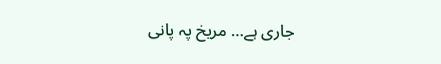جاری ہے… مریخ پہ پانی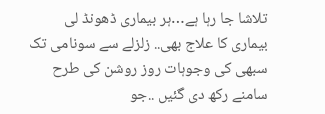تلاشا جا رہا ہے…ہر بیماری ڈھونڈ لی بیماری کا علاج بھی.. زلزلے سے سونامی تک سبھی کی وجوہات روز روشن کی طرح سامنے رکھ دی گئیں ..جو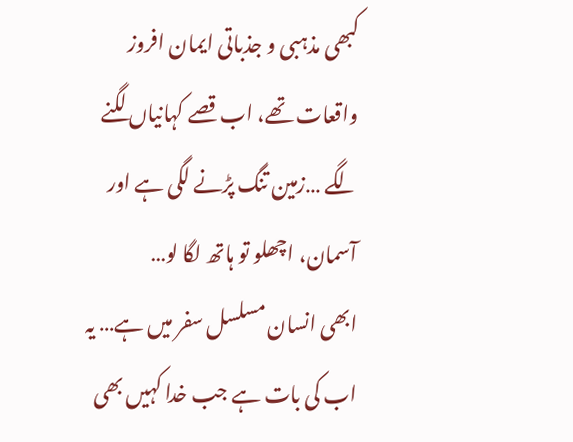کبھی مذہبی و جذباتی ایمان افروز واقعات تھے، اب قصے کہانیاں لگنے لگے …زمین تنگ پڑنے لگی ہے اور آسمان، اچھلو تو ہاتھ لگا لو…
ابھی انسان مسلسل سفر میں ہے… یہ اب کی بات ہے جب خدا کہیں بھی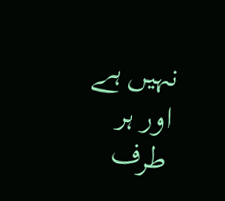نہیں ہے اور ہر طرف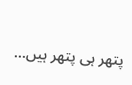پتھر ہی پتھر ہیں…